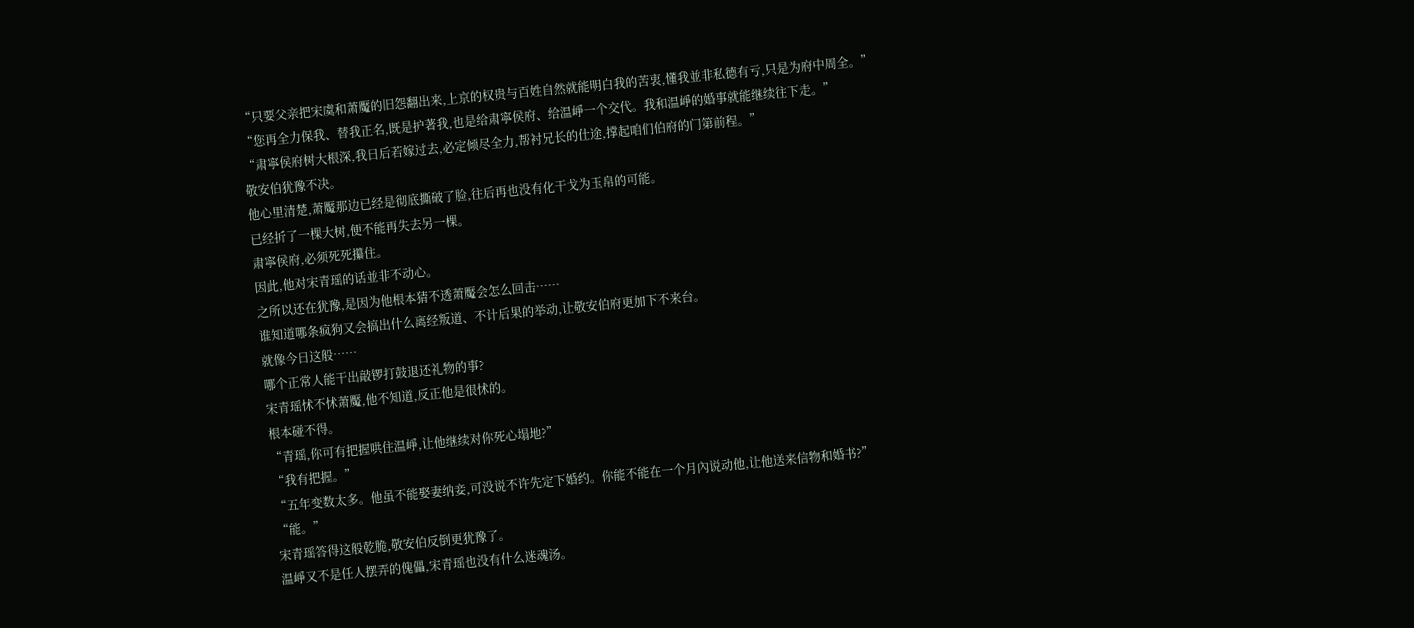“只要父亲把宋虞和萧魘的旧怨翻出来,上京的权贵与百姓自然就能明白我的苦衷,懂我並非私德有亏,只是为府中周全。”
“您再全力保我、替我正名,既是护著我,也是给肃寧侯府、给温崢一个交代。我和温崢的婚事就能继续往下走。”
“肃寧侯府树大根深,我日后若嫁过去,必定倾尽全力,帮衬兄长的仕途,撑起咱们伯府的门第前程。”
敬安伯犹豫不决。
他心里清楚,萧魘那边已经是彻底撕破了脸,往后再也没有化干戈为玉帛的可能。
已经折了一棵大树,便不能再失去另一棵。
肃寧侯府,必须死死攥住。
因此,他对宋青瑶的话並非不动心。
之所以还在犹豫,是因为他根本猜不透萧魘会怎么回击……
谁知道哪条疯狗又会搞出什么离经叛道、不计后果的举动,让敬安伯府更加下不来台。
就像今日这般……
哪个正常人能干出敲锣打鼓退还礼物的事?
宋青瑶怵不怵萧魘,他不知道,反正他是很怵的。
根本碰不得。
“青瑶,你可有把握哄住温崢,让他继续对你死心塌地?”
“我有把握。”
“五年变数太多。他虽不能娶妻纳妾,可没说不许先定下婚约。你能不能在一个月內说动他,让他送来信物和婚书?”
“能。”
宋青瑶答得这般乾脆,敬安伯反倒更犹豫了。
温崢又不是任人摆弄的傀儡,宋青瑶也没有什么迷魂汤。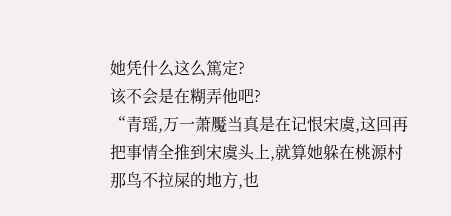她凭什么这么篤定?
该不会是在糊弄他吧?
“青瑶,万一萧魘当真是在记恨宋虞,这回再把事情全推到宋虞头上,就算她躲在桃源村那鸟不拉屎的地方,也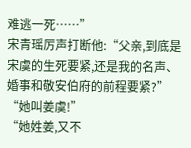难逃一死……”
宋青瑶厉声打断他:“父亲,到底是宋虞的生死要紧,还是我的名声、婚事和敬安伯府的前程要紧?”
“她叫姜虞!”
“她姓姜,又不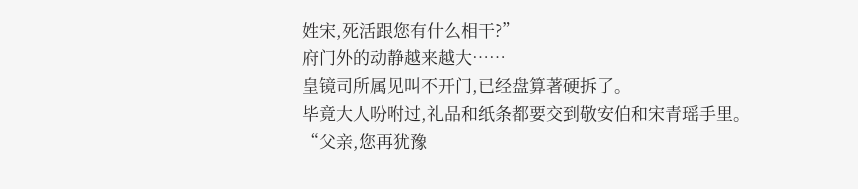姓宋,死活跟您有什么相干?”
府门外的动静越来越大……
皇镜司所属见叫不开门,已经盘算著硬拆了。
毕竟大人吩咐过,礼品和纸条都要交到敬安伯和宋青瑶手里。
“父亲,您再犹豫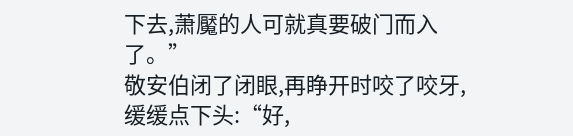下去,萧魘的人可就真要破门而入了。”
敬安伯闭了闭眼,再睁开时咬了咬牙,缓缓点下头:“好,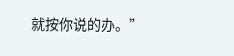就按你说的办。”